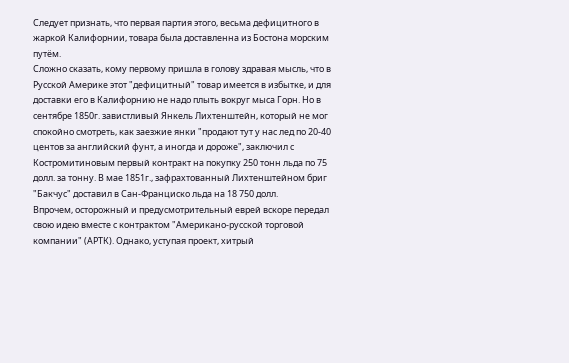Следует признать, что первая партия этого, весьма дефицитного в жаркой Калифорнии, товара была доставленна из Бостона морским путём.
Сложно сказать, кому первому пришла в голову здравая мысль, что в Русской Америке этот "дефицитный" товар имеется в избытке, и для доставки его в Калифорнию не надо плыть вокруг мыса Горн. Но в сентябре 1850г. завистливый Янкель Лихтенштейн, который не мог спокойно смотреть, как заезжие янки "продают тут у нас лед по 20-40 центов за английский фунт, а иногда и дороже", заключил с Костромитиновым первый контракт на покупку 250 тонн льда по 75 долл. за тонну. В мае 1851г., зафрахтованный Лихтенштейном бриг "Бакчус" доставил в Сан-Франциско льда на 18 750 долл.
Впрочем, осторожный и предусмотрительный еврей вскоре передал свою идею вместе с контрактом "Американо-русской торговой компании" (АРТК). Однако, уступая проект, хитрый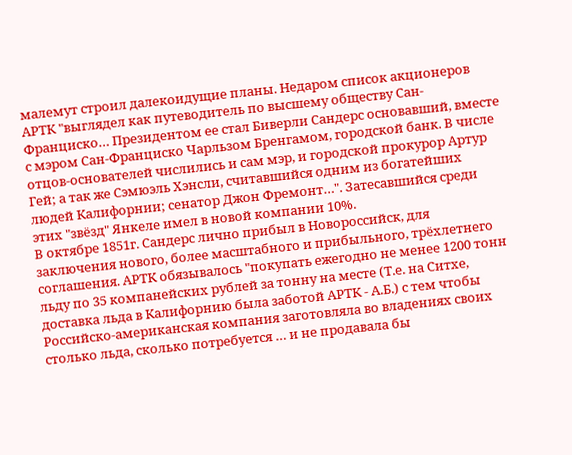малемут строил далекоидущие планы. Недаром список акционеров АРТК "выглядел как путеводитель по высшему обществу Сан-Франциско… Президентом ее стал Биверли Сандерс основавший, вместе с мэром Сан-Франциско Чарльзом Бренгамом, городской банк. В числе отцов-основателей числились и сам мэр, и городской прокурор Артур Гей; а так же Сэмюэль Хэнсли, считавшийся одним из богатейших людей Калифорнии; сенатор Джон Фремонт…". Затесавшийся среди этих "звёзд" Янкеле имел в новой компании 10%.
В октябре 1851г. Сандерс лично прибыл в Новороссийск, для заключения нового, более масштабного и прибыльного, трёхлетнего соглашения. АРТК обязывалось "покупать ежегодно не менее 1200 тонн льду по 35 компанейских рублей за тонну на месте (Т.е. на Ситхе, доставка льда в Калифорнию была заботой АРТК - А.Б.) с тем чтобы Российско-американская компания заготовляла во владениях своих столько льда, сколько потребуется … и не продавала бы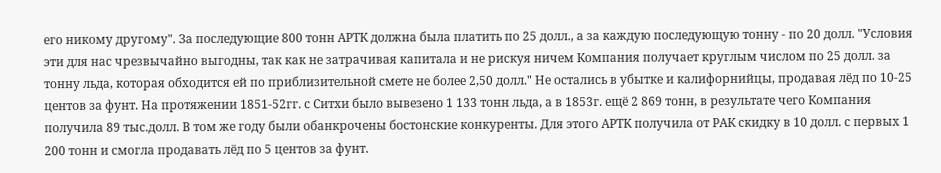его никому другому". За последующие 800 тонн АРТК должна была платить по 25 долл., а за каждую последующую тонну - по 20 долл. "Условия эти для нас чрезвычайно выгодны, так как не затрачивая капитала и не рискуя ничем Компания получает круглым числом по 25 долл. за тонну льда, которая обходится ей по приблизительной смете не более 2,50 долл." Не остались в убытке и калифорнийцы, продавая лёд по 10-25 центов за фунт. На протяжении 1851-52гг. с Ситхи было вывезено 1 133 тонн льда, а в 1853г. ещё 2 869 тонн, в результате чего Компания получила 89 тыс.долл. В том же году были обанкрочены бостонские конкуренты. Для этого АРТК получила от РАК скидку в 10 долл. с первых 1 200 тонн и смогла продавать лёд по 5 центов за фунт.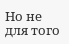Но не для того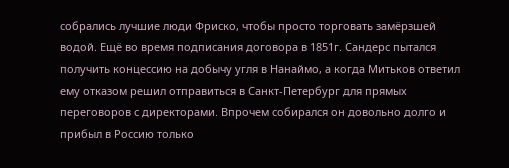собрались лучшие люди Фриско, чтобы просто торговать замёрзшей водой. Ещё во время подписания договора в 1851г. Сандерс пытался получить концессию на добычу угля в Нанаймо, а когда Митьков ответил ему отказом решил отправиться в Санкт-Петербург для прямых переговоров с директорами. Впрочем собирался он довольно долго и прибыл в Россию только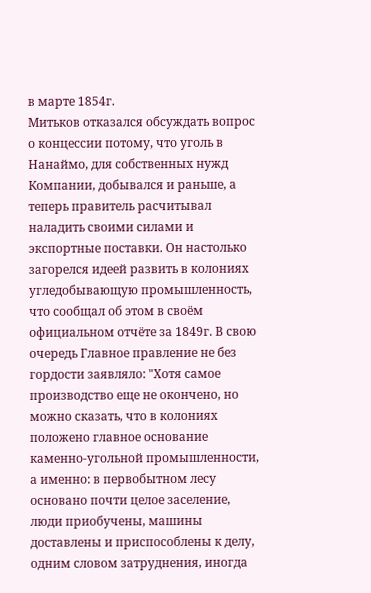в марте 1854г.
Митьков отказался обсуждать вопрос о концессии потому, что уголь в Нанаймо, для собственных нужд Компании, добывался и раньше, а теперь правитель расчитывал наладить своими силами и экспортные поставки. Он настолько загорелся идеей развить в колониях угледобывающую промышленность, что сообщал об этом в своём официальном отчёте за 1849г. В свою очередь Главное правление не без гордости заявляло: "Хотя самое производство еще не окончено, но можно сказать, что в колониях положено главное основание каменно-угольной промышленности, а именно: в первобытном лесу основано почти целое заселение, люди приобучены, машины доставлены и приспособлены к делу, одним словом затруднения, иногда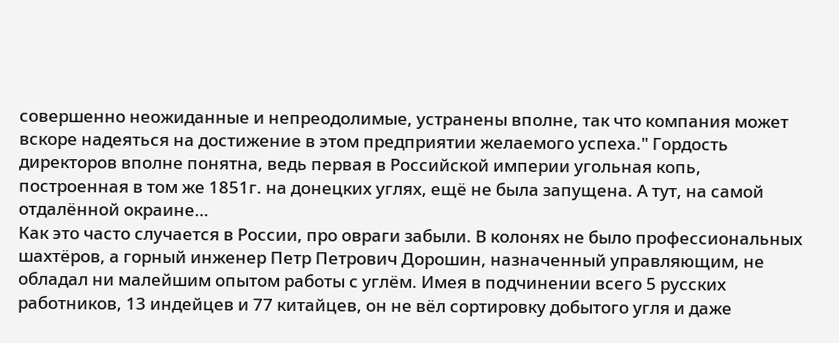совершенно неожиданные и непреодолимые, устранены вполне, так что компания может вскоре надеяться на достижение в этом предприятии желаемого успеха." Гордость директоров вполне понятна, ведь первая в Российской империи угольная копь, построенная в том же 1851г. на донецких углях, ещё не была запущена. А тут, на самой отдалённой окраине…
Как это часто случается в России, про овраги забыли. В колонях не было профессиональных шахтёров, а горный инженер Петр Петрович Дорошин, назначенный управляющим, не обладал ни малейшим опытом работы с углём. Имея в подчинении всего 5 русских работников, 13 индейцев и 77 китайцев, он не вёл сортировку добытого угля и даже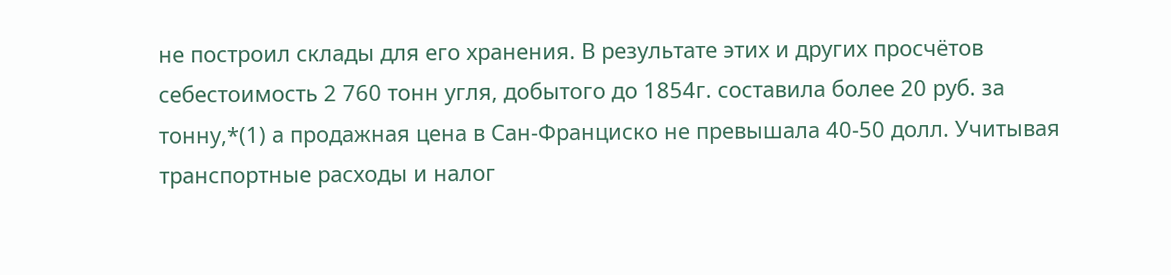не построил склады для его хранения. В результате этих и других просчётов себестоимость 2 760 тонн угля, добытого до 1854г. составила более 20 руб. за тонну,*(1) а продажная цена в Сан-Франциско не превышала 40-50 долл. Учитывая транспортные расходы и налог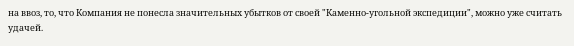на ввоз, то, что Компания не понесла значительных убытков от своей "Каменно-угольной экспедиции", можно уже считать удачей.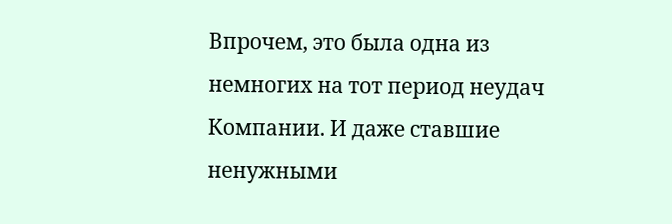Впрочем, это была одна из немногих на тот период неудач Компании. И даже ставшие ненужными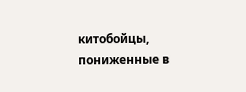китобойцы, пониженные в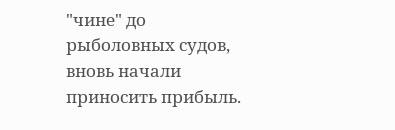"чине" до рыболовных судов, вновь начали приносить прибыль.